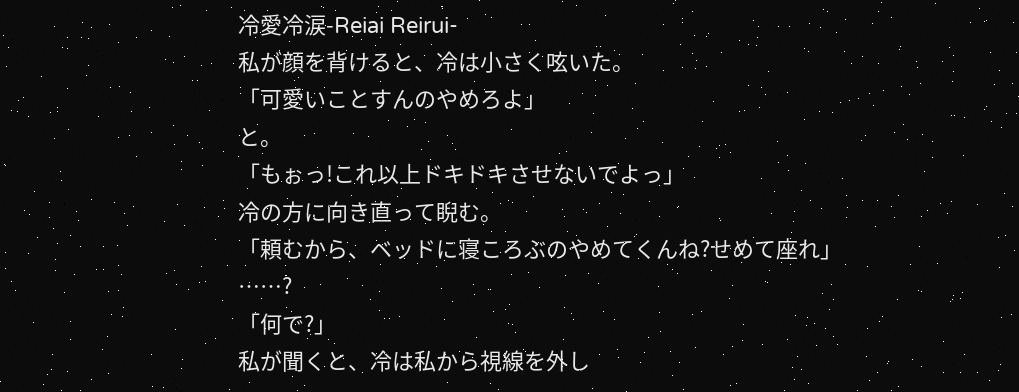冷愛冷涙-Reiai Reirui-
私が顔を背けると、冷は小さく呟いた。
「可愛いことすんのやめろよ」
と。
「もぉっ!これ以上ドキドキさせないでよっ」
冷の方に向き直って睨む。
「頼むから、ベッドに寝ころぶのやめてくんね?せめて座れ」
……?
「何で?」
私が聞くと、冷は私から視線を外し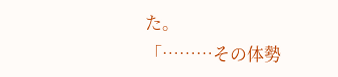た。
「………その体勢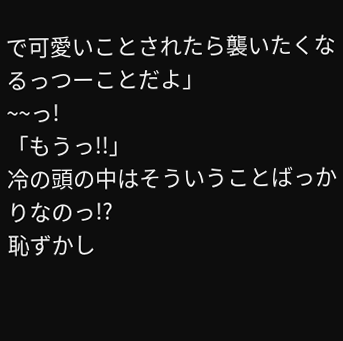で可愛いことされたら襲いたくなるっつーことだよ」
~~っ!
「もうっ!!」
冷の頭の中はそういうことばっかりなのっ!?
恥ずかし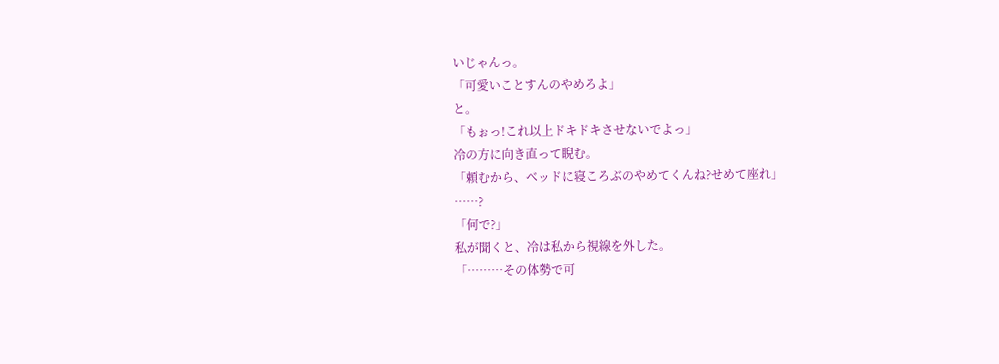いじゃんっ。
「可愛いことすんのやめろよ」
と。
「もぉっ!これ以上ドキドキさせないでよっ」
冷の方に向き直って睨む。
「頼むから、ベッドに寝ころぶのやめてくんね?せめて座れ」
……?
「何で?」
私が聞くと、冷は私から視線を外した。
「………その体勢で可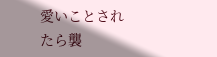愛いことされたら襲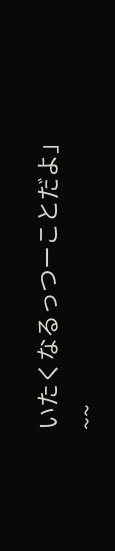いたくなるっつーことだよ」
~~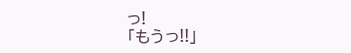っ!
「もうっ!!」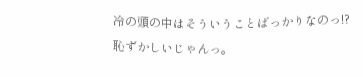冷の頭の中はそういうことばっかりなのっ!?
恥ずかしいじゃんっ。